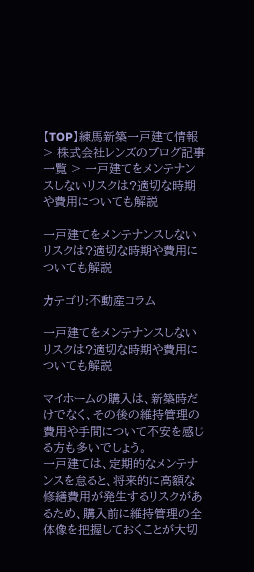【TOP】練馬新築一戸建て情報 > 株式会社レンズのブログ記事一覧 > 一戸建てをメンテナンスしないリスクは?適切な時期や費用についても解説

一戸建てをメンテナンスしないリスクは?適切な時期や費用についても解説

カテゴリ:不動産コラム

一戸建てをメンテナンスしないリスクは?適切な時期や費用についても解説

マイホームの購入は、新築時だけでなく、その後の維持管理の費用や手間について不安を感じる方も多いでしょう。
一戸建ては、定期的なメンテナンスを怠ると、将来的に高額な修繕費用が発生するリスクがあるため、購入前に維持管理の全体像を把握しておくことが大切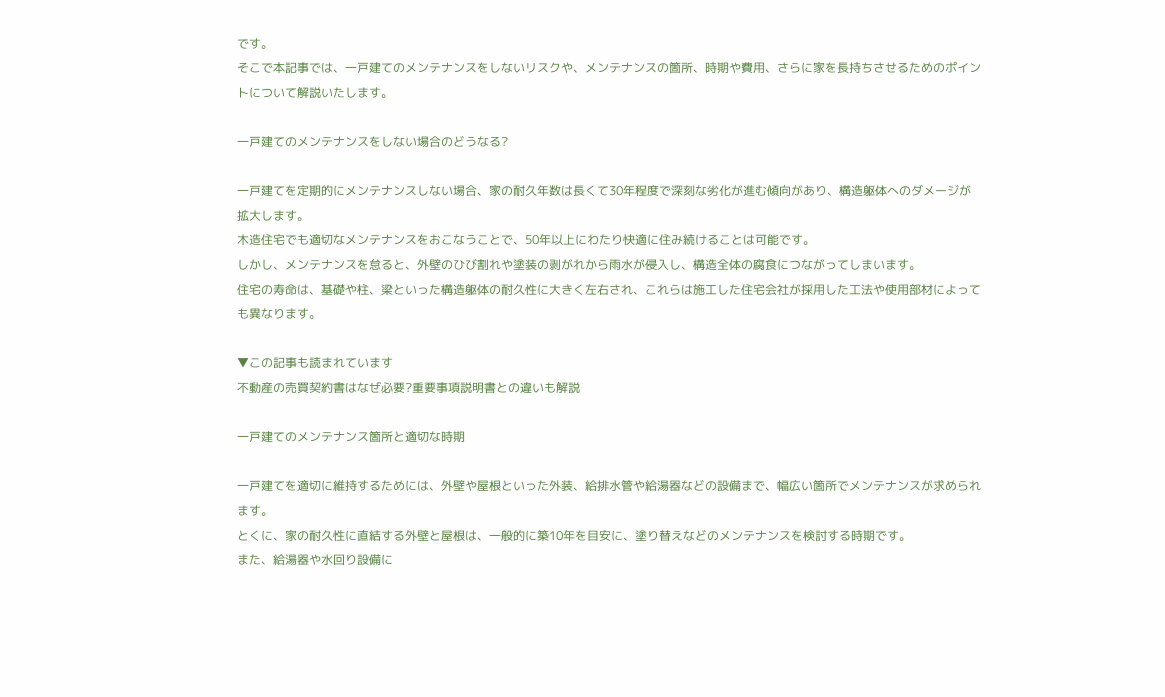です。
そこで本記事では、一戸建てのメンテナンスをしないリスクや、メンテナンスの箇所、時期や費用、さらに家を長持ちさせるためのポイントについて解説いたします。

一戸建てのメンテナンスをしない場合のどうなる?

一戸建てを定期的にメンテナンスしない場合、家の耐久年数は長くて30年程度で深刻な劣化が進む傾向があり、構造躯体へのダメージが拡大します。
木造住宅でも適切なメンテナンスをおこなうことで、50年以上にわたり快適に住み続けることは可能です。
しかし、メンテナンスを怠ると、外壁のひび割れや塗装の剥がれから雨水が侵入し、構造全体の腐食につながってしまいます。
住宅の寿命は、基礎や柱、梁といった構造躯体の耐久性に大きく左右され、これらは施工した住宅会社が採用した工法や使用部材によっても異なります。

▼この記事も読まれています
不動産の売買契約書はなぜ必要?重要事項説明書との違いも解説

一戸建てのメンテナンス箇所と適切な時期

一戸建てを適切に維持するためには、外壁や屋根といった外装、給排水管や給湯器などの設備まで、幅広い箇所でメンテナンスが求められます。
とくに、家の耐久性に直結する外壁と屋根は、一般的に築10年を目安に、塗り替えなどのメンテナンスを検討する時期です。
また、給湯器や水回り設備に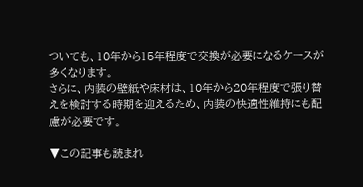ついても、10年から15年程度で交換が必要になるケースが多くなります。
さらに、内装の壁紙や床材は、10年から20年程度で張り替えを検討する時期を迎えるため、内装の快適性維持にも配慮が必要です。

▼この記事も読まれ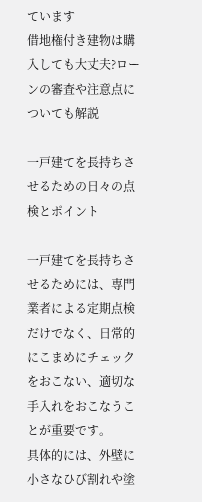ています
借地権付き建物は購入しても大丈夫?ローンの審査や注意点についても解説

一戸建てを長持ちさせるための日々の点検とポイント

一戸建てを長持ちさせるためには、専門業者による定期点検だけでなく、日常的にこまめにチェックをおこない、適切な手入れをおこなうことが重要です。
具体的には、外壁に小さなひび割れや塗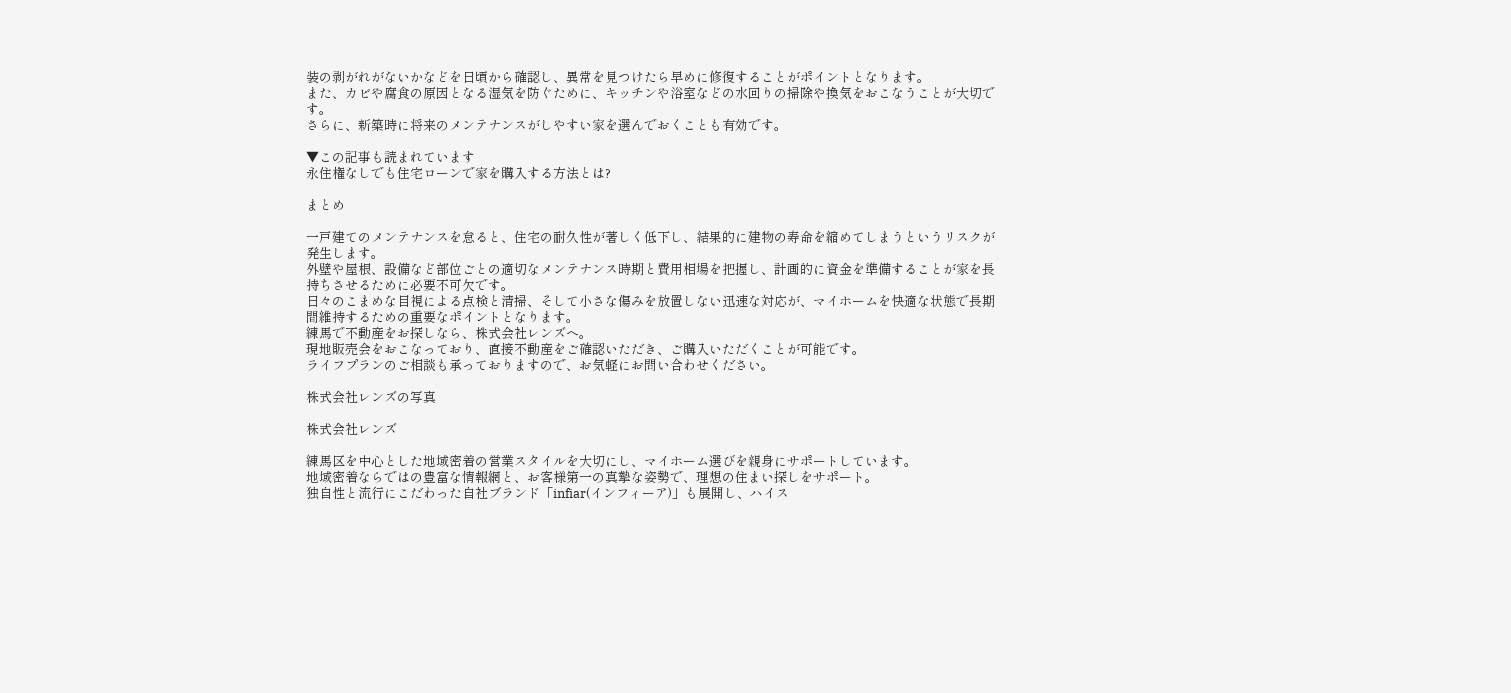装の剥がれがないかなどを日頃から確認し、異常を見つけたら早めに修復することがポイントとなります。
また、カビや腐食の原因となる湿気を防ぐために、キッチンや浴室などの水回りの掃除や換気をおこなうことが大切です。
さらに、新築時に将来のメンテナンスがしやすい家を選んでおくことも有効です。

▼この記事も読まれています
永住権なしでも住宅ローンで家を購入する方法とは?

まとめ

一戸建てのメンテナンスを怠ると、住宅の耐久性が著しく低下し、結果的に建物の寿命を縮めてしまうというリスクが発生します。
外壁や屋根、設備など部位ごとの適切なメンテナンス時期と費用相場を把握し、計画的に資金を準備することが家を長持ちさせるために必要不可欠です。
日々のこまめな目視による点検と清掃、そして小さな傷みを放置しない迅速な対応が、マイホームを快適な状態で長期間維持するための重要なポイントとなります。
練馬で不動産をお探しなら、株式会社レンズへ。
現地販売会をおこなっており、直接不動産をご確認いただき、ご購入いただくことが可能です。
ライフプランのご相談も承っておりますので、お気軽にお問い合わせください。

株式会社レンズの写真

株式会社レンズ

練馬区を中心とした地域密着の営業スタイルを大切にし、マイホーム選びを親身にサポートしています。
地域密着ならではの豊富な情報網と、お客様第一の真摯な姿勢で、理想の住まい探しをサポート。
独自性と流行にこだわった自社ブランド「infiar(インフィーア)」も展開し、ハイス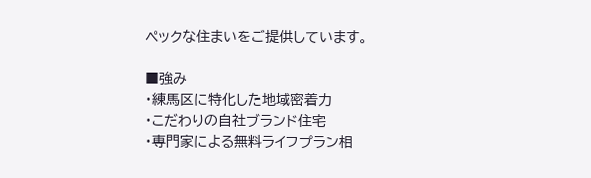ペックな住まいをご提供しています。

■強み
・練馬区に特化した地域密着力
・こだわりの自社ブランド住宅
・専門家による無料ライフプラン相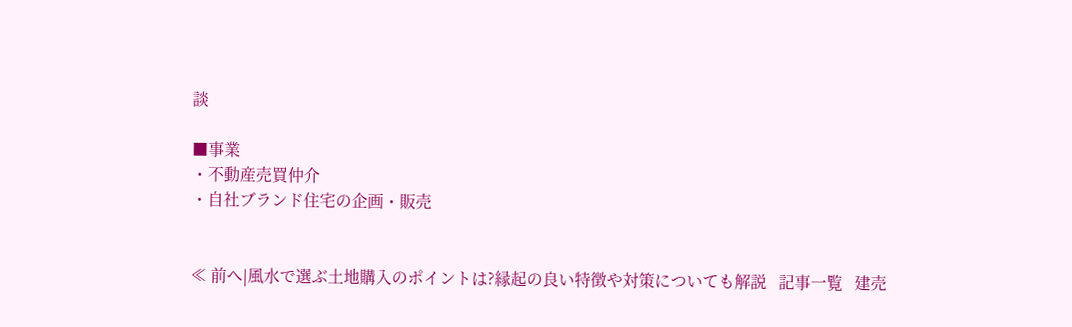談

■事業
・不動産売買仲介
・自社ブランド住宅の企画・販売


≪ 前へ|風水で選ぶ土地購入のポイントは?縁起の良い特徴や対策についても解説   記事一覧   建売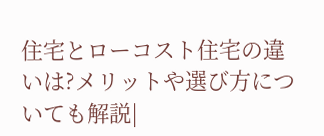住宅とローコスト住宅の違いは?メリットや選び方についても解説|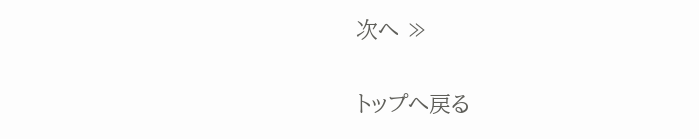次へ ≫

トップへ戻る